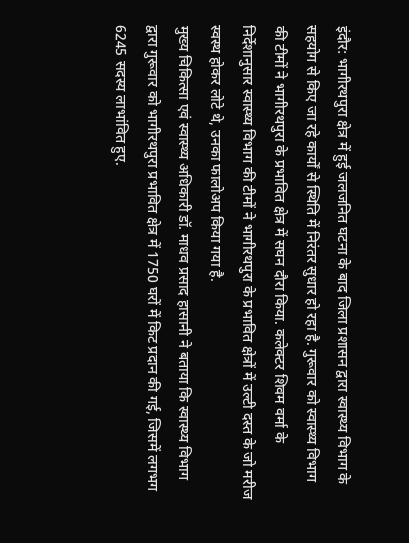इंदौर: भागीरथपुरा क्षेत्र में हुई जलजनित घटना के बाद जिला प्रशासन द्वारा स्वास्थ्य विभाग के सहयोग से किए जा रहे कार्यों से स्थिति में निरंतर सुधार हो रहा है. गुरूवार को स्वास्थ्य विभाग की टीमों ने भागीरथपुरा के प्रभावित क्षेत्र में सघन दौरा किया. कलेक्टर शिवम वर्मा के निर्देशानुसार स्वास्थ्य विभाग की टीमों ने भागीरथपुरा के प्रभावित क्षेत्रों में उल्टी दस्त के जो मरीज स्वस्थ होकर लोटे थे, उनका फालोअप किया गया है.
मुख्य चिकित्सा एवं स्वास्थ्य अधिकारी डॉ. माधव प्रसाद हासानी ने बताया कि स्वास्थ्य विभाग द्वारा गुरूवार को भागीरथपुरा प्रभावित क्षेत्र में 1750 घरों में किट प्रदान की गई, जिसमें लगभग 6245 सदस्य लाभांवित हुए.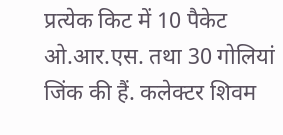प्रत्येक किट में 10 पैकेट ओ.आर.एस. तथा 30 गोलियां जिंक की हैं. कलेक्टर शिवम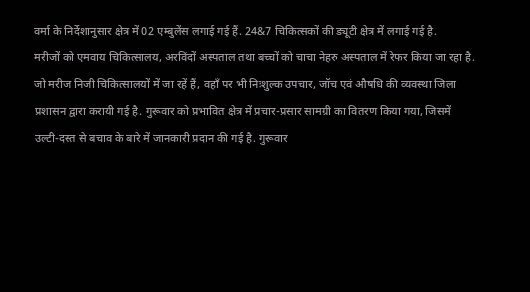वर्मा के निर्देशानुसार क्षेत्र में 02 एम्बुलेंस लगाई गई हैं. 24&7 चिकित्सकों की ड्यूटी क्षेत्र में लगाई गई है.
मरीजों को एमवाय चिकित्सालय, अरविंदों अस्पताल तथा बच्चों को चाचा नेहरु अस्पताल में रेफर किया जा रहा है. जो मरीज निजी चिकित्सालयों में जा रहें हैं, वहाँ पर भी निःशुल्क उपचार, जॉच एवं औषधि की व्यवस्था जिला प्रशासन द्वारा करायी गई है. गुरूवार को प्रभावित क्षेत्र में प्रचार-प्रसार सामग्री का वितरण किया गया, जिसमें उल्टी-दस्त से बचाव के बारे में जानकारी प्रदान की गई है. गुरूवार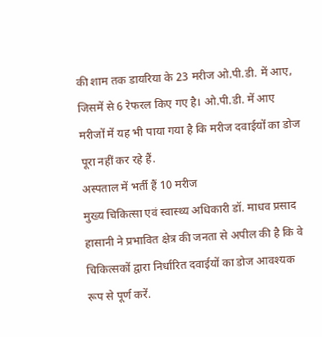की शाम तक डायरिया के 23 मरीज ओ.पी.डी. में आए, जिसमें से 6 रेफरल किए गए है। ओ.पी.डी. में आए मरीजों में यह भी पाया गया है कि मरीज दवाईयों का डोज पूरा नहीं कर रहे हैं.
अस्पताल में भर्ती हैं 10 मरीज
मुख्य चिकित्सा एवं स्वास्थ्य अधिकारी डॉ. माधव प्रसाद हासानी ने प्रभावित क्षेत्र की जनता से अपील की है कि वे चिकित्सकों द्वारा निर्धारित दवाईयों का डोज आवश्यक रूप से पूर्ण करें.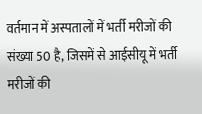वर्तमान में अस्पतालों में भर्ती मरीजों की संख्या 50 है, जिसमें से आईसीयू में भर्ती मरीजों की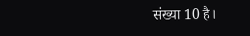संख्या 10 है।